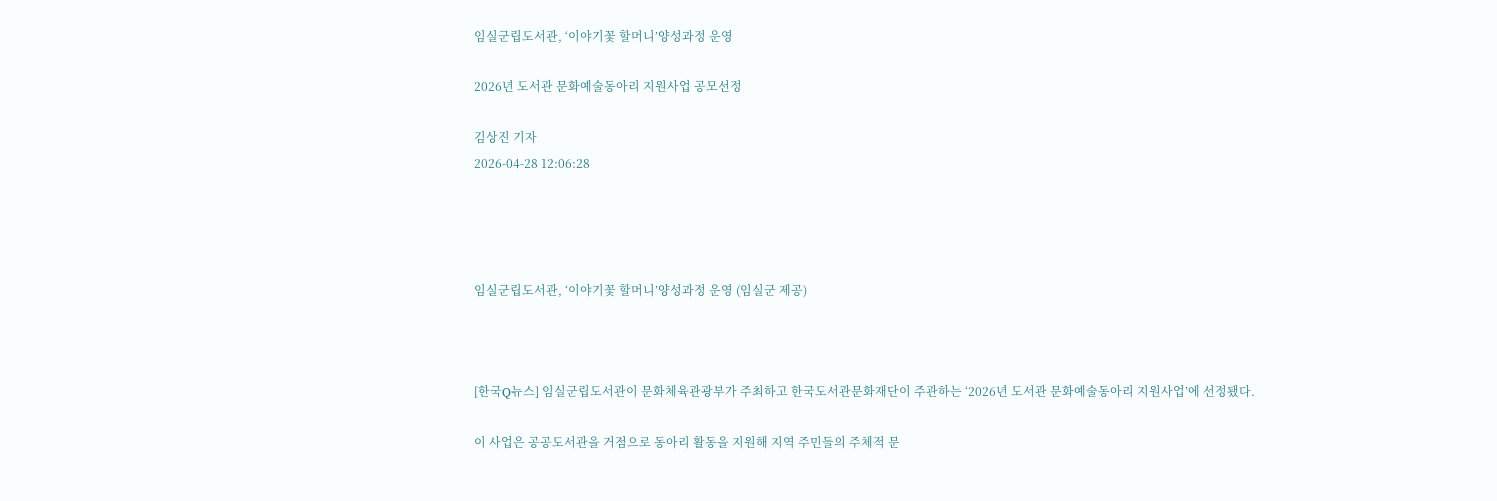임실군립도서관, ‘이야기꽃 할머니’양성과정 운영

2026년 도서관 문화예술동아리 지원사업 공모선정

김상진 기자
2026-04-28 12:06:28




임실군립도서관, ‘이야기꽃 할머니’양성과정 운영 (임실군 제공)



[한국Q뉴스] 임실군립도서관이 문화체육관광부가 주최하고 한국도서관문화재단이 주관하는 ‘2026년 도서관 문화예술동아리 지원사업’에 선정됐다.

이 사업은 공공도서관을 거점으로 동아리 활동을 지원해 지역 주민들의 주체적 문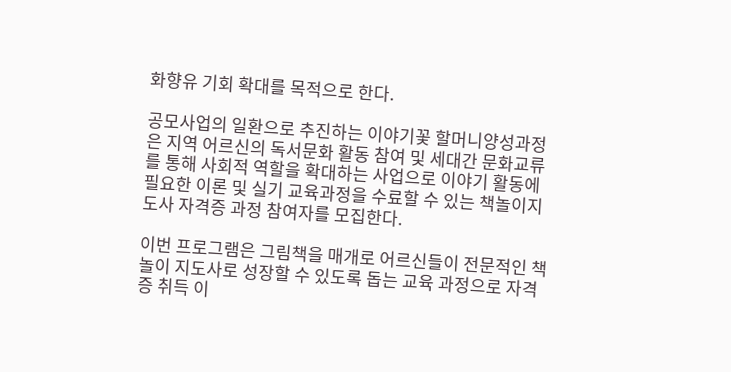화향유 기회 확대를 목적으로 한다.

공모사업의 일환으로 추진하는 이야기꽃 할머니양성과정은 지역 어르신의 독서문화 활동 참여 및 세대간 문화교류를 통해 사회적 역할을 확대하는 사업으로 이야기 활동에 필요한 이론 및 실기 교육과정을 수료할 수 있는 책놀이지도사 자격증 과정 참여자를 모집한다.

이번 프로그램은 그림책을 매개로 어르신들이 전문적인 책놀이 지도사로 성장할 수 있도록 돕는 교육 과정으로 자격증 취득 이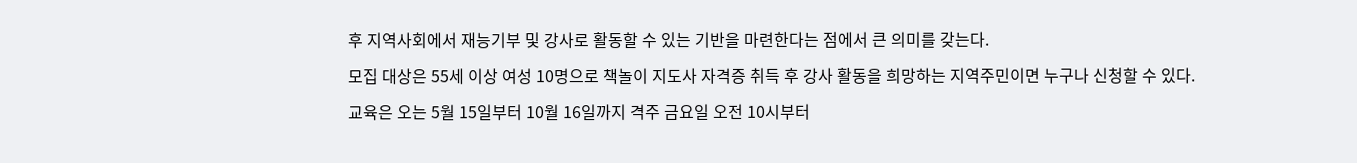후 지역사회에서 재능기부 및 강사로 활동할 수 있는 기반을 마련한다는 점에서 큰 의미를 갖는다.

모집 대상은 55세 이상 여성 10명으로 책놀이 지도사 자격증 취득 후 강사 활동을 희망하는 지역주민이면 누구나 신청할 수 있다.

교육은 오는 5월 15일부터 10월 16일까지 격주 금요일 오전 10시부터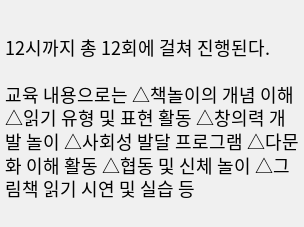12시까지 총 12회에 걸쳐 진행된다.

교육 내용으로는 △책놀이의 개념 이해 △읽기 유형 및 표현 활동 △창의력 개발 놀이 △사회성 발달 프로그램 △다문화 이해 활동 △협동 및 신체 놀이 △그림책 읽기 시연 및 실습 등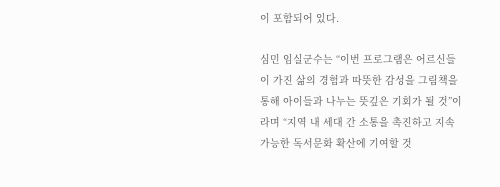이 포함되어 있다.

심민 임실군수는 “이번 프로그램은 어르신들이 가진 삶의 경험과 따뜻한 감성을 그림책을 통해 아이들과 나누는 뜻깊은 기회가 될 것”이라며 “지역 내 세대 간 소통을 촉진하고 지속 가능한 독서문화 확산에 기여할 것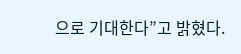으로 기대한다”고 밝혔다.